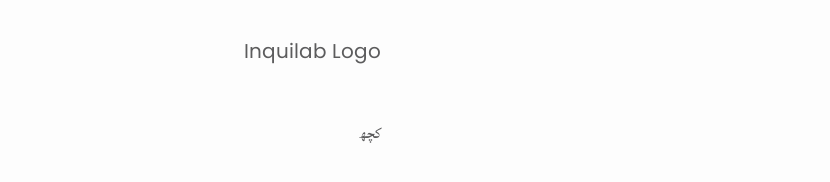Inquilab Logo

کچھ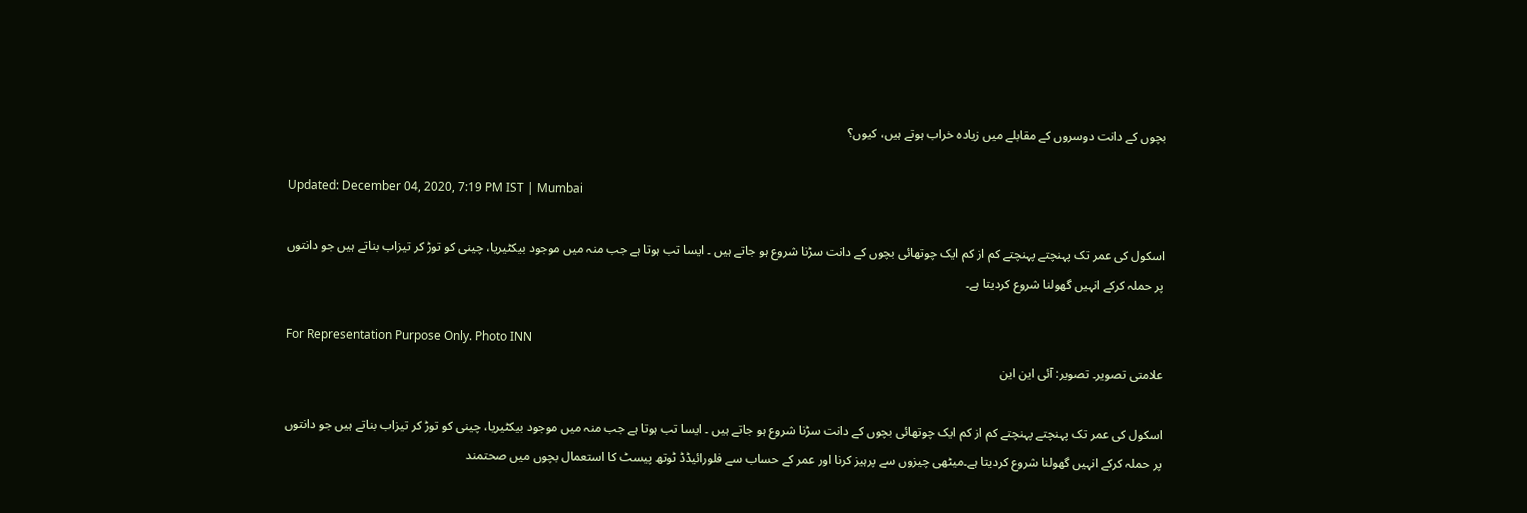بچوں کے دانت دوسروں کے مقابلے میں زیادہ خراب ہوتے ہیں، کیوں؟

Updated: December 04, 2020, 7:19 PM IST | Mumbai

اسکول کی عمر تک پہنچتے پہنچتے کم از کم ایک چوتھائی بچوں کے دانت سڑنا شروع ہو جاتے ہیں ۔ ایسا تب ہوتا ہے جب منہ میں موجود بیکٹیریا، چینی کو توڑ کر تیزاب بناتے ہیں جو دانتوں پر حملہ کرکے انہیں گھولنا شروع کردیتا ہے۔

For Representation Purpose Only. Photo INN
علامتی تصویر۔ تصویر: آئی این این

اسکول کی عمر تک پہنچتے پہنچتے کم از کم ایک چوتھائی بچوں کے دانت سڑنا شروع ہو جاتے ہیں ۔ ایسا تب ہوتا ہے جب منہ میں موجود بیکٹیریا، چینی کو توڑ کر تیزاب بناتے ہیں جو دانتوں پر حملہ کرکے انہیں گھولنا شروع کردیتا ہے۔میٹھی چیزوں سے پرہیز کرنا اور عمر کے حساب سے فلورائیڈڈ ٹوتھ پیسٹ کا استعمال بچوں میں صحتمند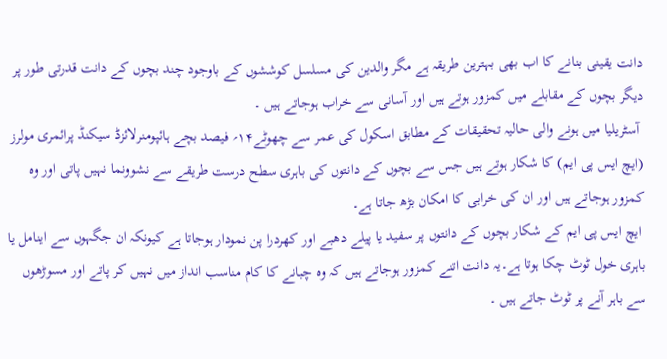دانت یقینی بنانے کا اب بھی بہترین طریقہ ہے مگر والدین کی مسلسل کوششوں کے باوجود چند بچوں کے دانت قدرتی طور پر دیگر بچوں کے مقابلے میں کمزور ہوتے ہیں اور آسانی سے خراب ہوجاتے ہیں ۔
 آسٹریلیا میں ہونے والی حالیہ تحقیقات کے مطابق اسکول کی عمر سے چھوٹے۱۴؍ فیصد بچے ہائپومنرلائزڈ سیکنڈ پرائمری مولرز (ایچ ایس پی ایم) کا شکار ہوتے ہیں جس سے بچوں کے دانتوں کی باہری سطح درست طریقے سے نشوونما نہیں پاتی اور وہ کمزور ہوجاتے ہیں اور ان کی خرابی کا امکان بڑھ جاتا ہے۔
 ایچ ایس پی ایم کے شکار بچوں کے دانتوں پر سفید یا پیلے دھبے اور کھردرا پن نمودار ہوجاتا ہے کیونکہ ان جگہوں سے اینامل یا باہری خول ٹوٹ چکا ہوتا ہے۔یہ دانت اتنے کمزور ہوجاتے ہیں کہ وہ چبانے کا کام مناسب انداز میں نہیں کر پاتے اور مسوڑھوں سے باہر آنے پر ٹوٹ جاتے ہیں ۔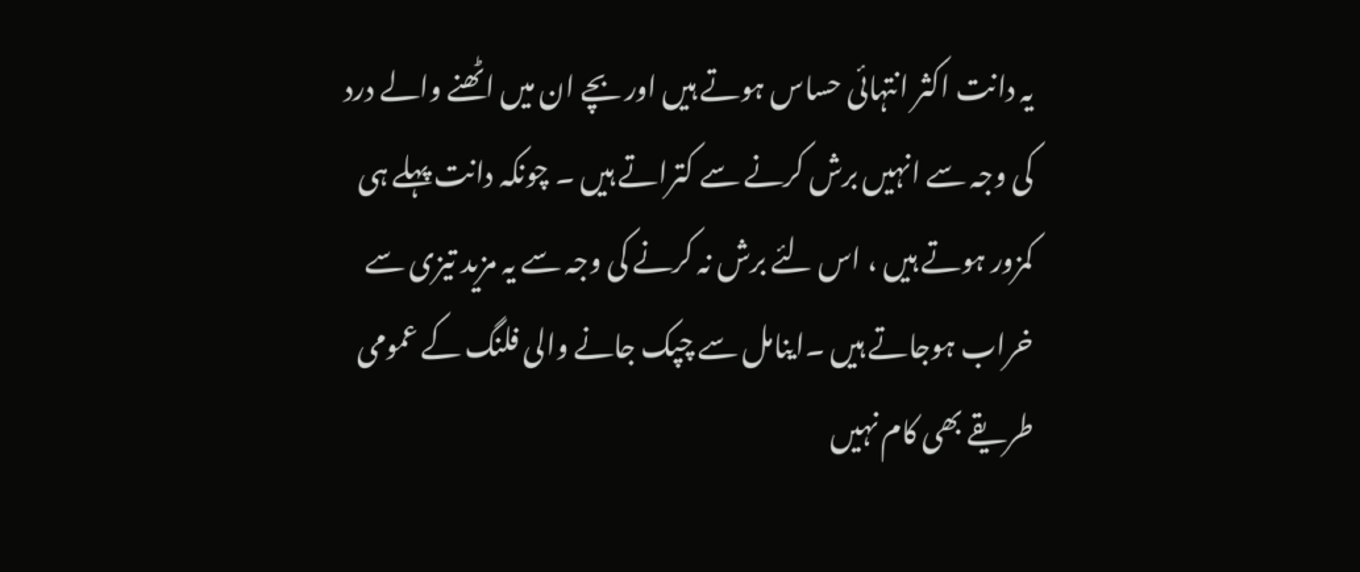یہ دانت اکثر انتہائی حساس ہوتے ہیں اور بچے ان میں اٹھنے والے درد کی وجہ سے انہیں برش کرنے سے کتراتے ہیں ۔ چونکہ دانت پہلے ہی کمزور ہوتے ہیں ، اس لئے برش نہ کرنے کی وجہ سے یہ مزید تیزی سے خراب ہوجاتے ہیں ۔اینامل سے چپک جانے والی فلنگ کے عمومی طریقے بھی کام نہیں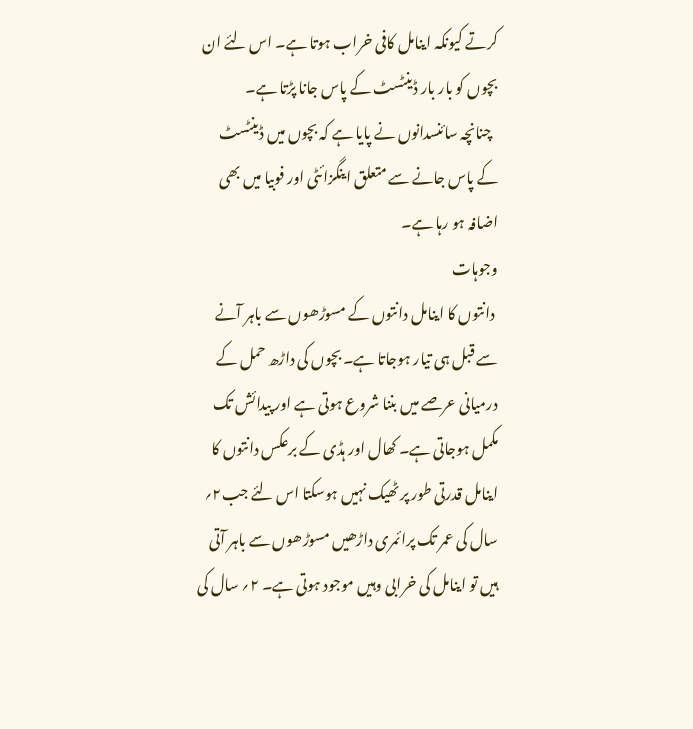کرتے کیونکہ اینامل کافی خراب ہوتا ہے۔ اس لئے ان بچوں کو بار بار ڈینٹسٹ کے پاس جانا پڑتا ہے۔
  چنانچہ سائنسدانوں نے پایا ہے کہ بچوں میں ڈینٹسٹ کے پاس جانے سے متعلق اینگزائٹی اور فوبیا میں بھی اضافہ ہو رہا ہے۔
وجوہات
 دانتوں کا اینامل دانتوں کے مسوڑھوں سے باہر آنے سے قبل ہی تیار ہوجاتا ہے۔ بچوں کی داڑھ حمل کے درمیانی عرصے میں بننا شروع ہوتی ہے اور پیدائش تک مکمل ہوجاتی ہے۔ کھال اور ہڈی کے برعکس دانتوں کا اینامل قدرتی طور پر ٹھیک نہیں ہوسکتا اس لئے جب۲؍ سال کی عمر تک پرائمری داڑھیں مسوڑھوں سے باہر آتی ہیں تو اینامل کی خرابی وہیں موجود ہوتی ہے۔ ۲؍ سال کی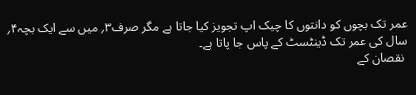عمر تک بچوں کو دانتوں کا چیک اپ تجویز کیا جاتا ہے مگر صرف۳؍ میں سے ایک بچہ۴؍ سال کی عمر تک ڈینٹسٹ کے پاس جا پاتا ہے۔
 نقصان کے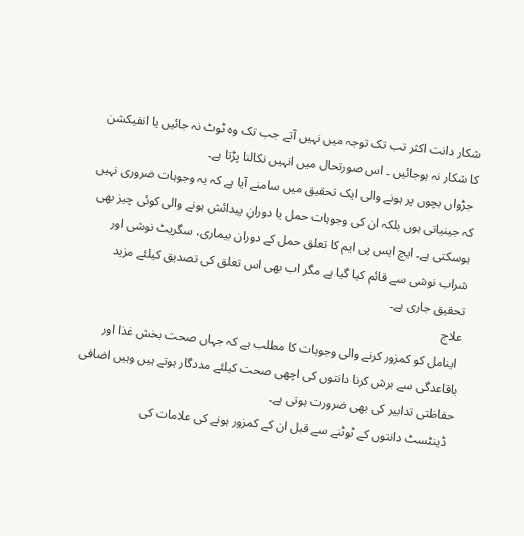شکار دانت اکثر تب تک توجہ میں نہیں آتے جب تک وہ ٹوٹ نہ جائیں یا انفیکشن کا شکار نہ ہوجائیں ۔ اس صورتحال میں انہیں نکالنا پڑتا ہے۔
 جڑواں بچوں پر ہونے والی ایک تحقیق میں سامنے آیا ہے کہ یہ وجوہات ضروری نہیں کہ جینیاتی ہوں بلکہ ان کی وجوہات حمل یا دورانِ پیدائش ہونے والی کوئی چیز بھی ہوسکتی ہے۔ ایچ ایس پی ایم کا تعلق حمل کے دوران بیماری، سگریٹ نوشی اور شراب نوشی سے قائم کیا گیا ہے مگر اب بھی اس تعلق کی تصدیق کیلئے مزید تحقیق جاری ہے۔
علاج
 اینامل کو کمزور کرنے والی وجوہات کا مطلب ہے کہ جہاں صحت بخش غذا اور باقاعدگی سے برش کرنا دانتوں کی اچھی صحت کیلئے مددگار ہوتے ہیں وہیں اضافی حفاظتی تدابیر کی بھی ضرورت ہوتی ہے۔
  ڈینٹسٹ دانتوں کے ٹوٹنے سے قبل ان کے کمزور ہونے کی علامات کی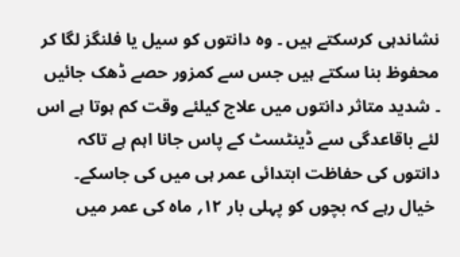نشاندہی کرسکتے ہیں ۔ وہ دانتوں کو سیل یا فلنگز لگا کر محفوظ بنا سکتے ہیں جس سے کمزور حصے ڈھک جائیں ۔ شدید متاثر دانتوں میں علاج کیلئے وقت کم ہوتا ہے اس لئے باقاعدگی سے ڈینٹسٹ کے پاس جانا اہم ہے تاکہ دانتوں کی حفاظت ابتدائی عمر ہی میں کی جاسکے۔
 خیال رہے کہ بچوں کو پہلی بار ۱۲؍ ماہ کی عمر میں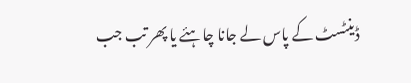ڈینٹسٹ کے پاس لے جانا چاہئے یا پھر تب جب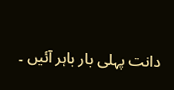دانت پہلی بار باہر آئیں ۔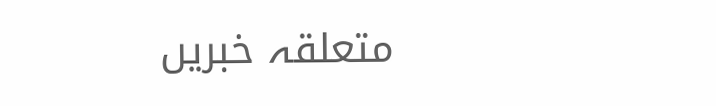متعلقہ خبریں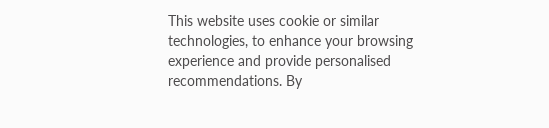This website uses cookie or similar technologies, to enhance your browsing experience and provide personalised recommendations. By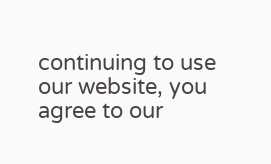continuing to use our website, you agree to our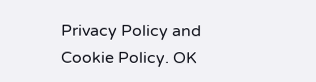Privacy Policy and Cookie Policy. OK